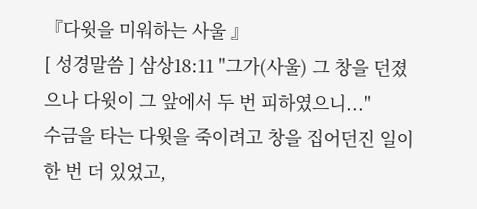『다윗을 미워하는 사울 』
[ 성경말씀 ] 삼상18:11 "그가(사울) 그 창을 던졌으나 다윗이 그 앞에서 두 번 피하였으니..."
수금을 타는 다윗을 죽이려고 창을 집어던진 일이 한 번 더 있었고,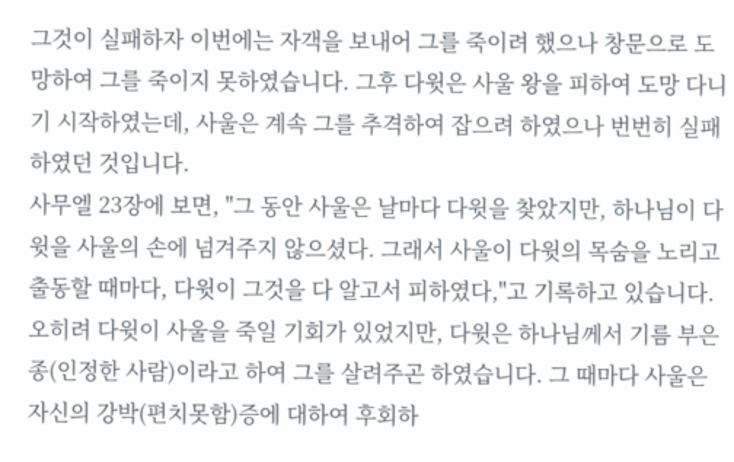그것이 실패하자 이번에는 자객을 보내어 그를 죽이려 했으나 창문으로 도망하여 그를 죽이지 못하였습니다. 그후 다윗은 사울 왕을 피하여 도망 다니기 시작하였는데, 사울은 계속 그를 추격하여 잡으려 하였으나 번번히 실패하였던 것입니다.
사무엘 23장에 보면, "그 동안 사울은 날마다 다윗을 찾았지만, 하나님이 다윗을 사울의 손에 넘겨주지 않으셨다. 그래서 사울이 다윗의 목숨을 노리고 출동할 때마다, 다윗이 그것을 다 알고서 피하였다,"고 기록하고 있습니다. 오히려 다윗이 사울을 죽일 기회가 있었지만, 다윗은 하나님께서 기름 부은 종(인정한 사람)이라고 하여 그를 살려주곤 하였습니다. 그 때마다 사울은 자신의 강박(편치못함)증에 대하여 후회하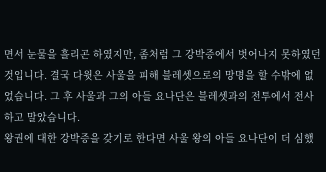면서 눈물을 흘리곤 하였지만, 좀처럼 그 강박증에서 벗어나지 못하였던 것입니다. 결국 다윗은 사울을 피해 블레셋으로의 망명을 할 수밖에 없었습니다. 그 후 사울과 그의 아들 요나단은 블레셋과의 전투에서 전사하고 말았습니다.
왕권에 대한 강박증을 갖기로 한다면 사울 왕의 아들 요나단이 더 심했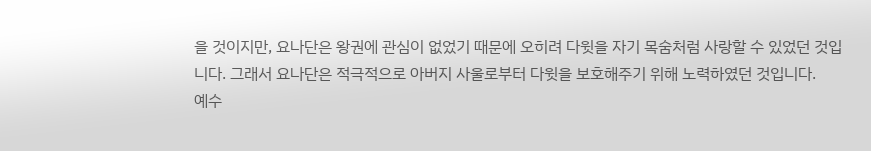을 것이지만, 요나단은 왕권에 관심이 없었기 때문에 오히려 다윗을 자기 목숨처럼 사랑할 수 있었던 것입니다. 그래서 요나단은 적극적으로 아버지 사울로부터 다윗을 보호해주기 위해 노력하였던 것입니다.
예수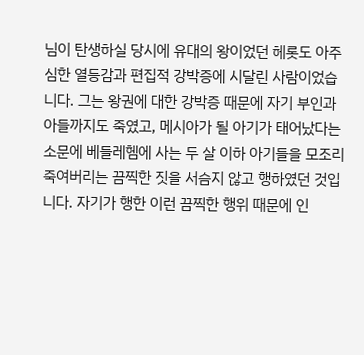님이 탄생하실 당시에 유대의 왕이었던 헤롯도 아주 심한 열등감과 편집적 강박증에 시달린 사람이었습니다. 그는 왕권에 대한 강박증 때문에 자기 부인과 아들까지도 죽였고, 메시아가 될 아기가 태어났다는 소문에 베들레헴에 사는 두 살 이하 아기들을 모조리 죽여버리는 끔찍한 짓을 서슴지 않고 행하였던 것입니다. 자기가 행한 이런 끔찍한 행위 때문에 인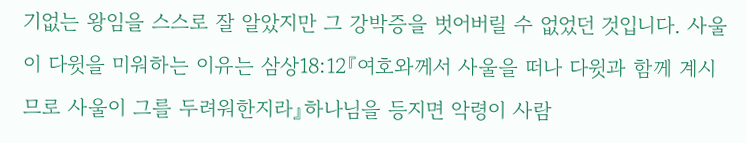기없는 왕임을 스스로 잘 알았지만 그 강박증을 벗어버릴 수 없었던 것입니다. 사울이 다윗을 미워하는 이유는 삼상18:12『여호와께서 사울을 떠나 다윗과 함께 계시므로 사울이 그를 두려워한지라』하나님을 등지면 악령이 사람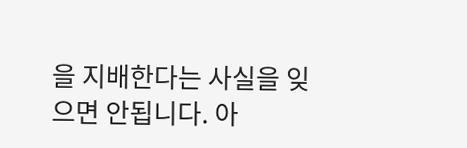을 지배한다는 사실을 잊으면 안됩니다. 아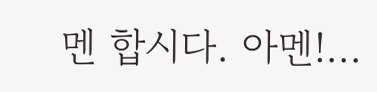멘 합시다. 아멘!...